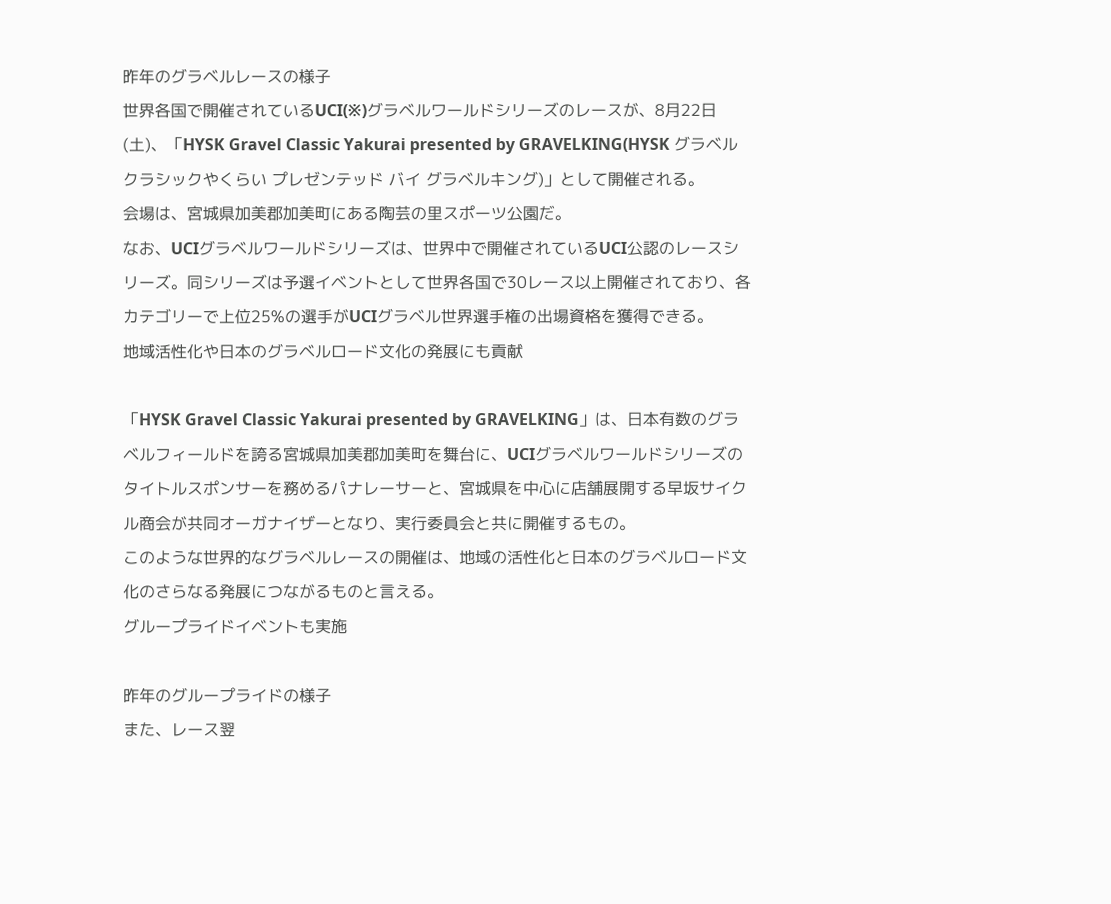昨年のグラベルレースの様子
世界各国で開催されているUCI(※)グラベルワールドシリーズのレースが、8月22日(土)、「HYSK Gravel Classic Yakurai presented by GRAVELKING(HYSK グラベルクラシックやくらい プレゼンテッド バイ グラベルキング)」として開催される。
会場は、宮城県加美郡加美町にある陶芸の里スポーツ公園だ。
なお、UCIグラベルワールドシリーズは、世界中で開催されているUCI公認のレースシリーズ。同シリーズは予選イベントとして世界各国で30レース以上開催されており、各カテゴリーで上位25%の選手がUCIグラベル世界選手権の出場資格を獲得できる。
地域活性化や日本のグラベルロード文化の発展にも貢献

「HYSK Gravel Classic Yakurai presented by GRAVELKING」は、日本有数のグラベルフィールドを誇る宮城県加美郡加美町を舞台に、UCIグラベルワールドシリーズのタイトルスポンサーを務めるパナレーサーと、宮城県を中心に店舗展開する早坂サイクル商会が共同オーガナイザーとなり、実行委員会と共に開催するもの。
このような世界的なグラベルレースの開催は、地域の活性化と日本のグラベルロード文化のさらなる発展につながるものと言える。
グループライドイベントも実施

昨年のグループライドの様子
また、レース翌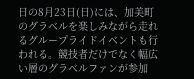日の8月23日(日)には、加美町のグラベルを楽しみながら走れるグループライドイベントも行われる。競技者だけでなく幅広い層のグラベルファンが参加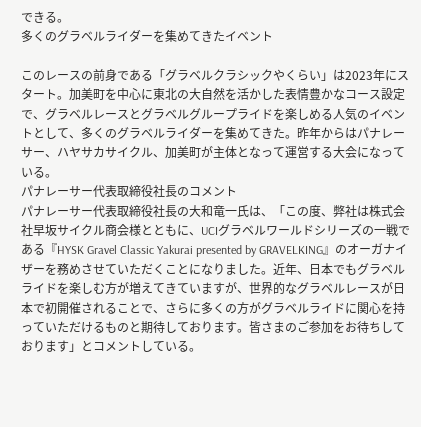できる。
多くのグラベルライダーを集めてきたイベント

このレースの前身である「グラベルクラシックやくらい」は2023年にスタート。加美町を中心に東北の大自然を活かした表情豊かなコース設定で、グラベルレースとグラベルグループライドを楽しめる人気のイベントとして、多くのグラベルライダーを集めてきた。昨年からはパナレーサー、ハヤサカサイクル、加美町が主体となって運営する大会になっている。
パナレーサー代表取締役社長のコメント
パナレーサー代表取締役社長の大和竜一氏は、「この度、弊社は株式会社早坂サイクル商会様とともに、UCIグラベルワールドシリーズの一戦である『HYSK Gravel Classic Yakurai presented by GRAVELKING』のオーガナイザーを務めさせていただくことになりました。近年、日本でもグラベルライドを楽しむ方が増えてきていますが、世界的なグラベルレースが日本で初開催されることで、さらに多くの方がグラベルライドに関心を持っていただけるものと期待しております。皆さまのご参加をお待ちしております」とコメントしている。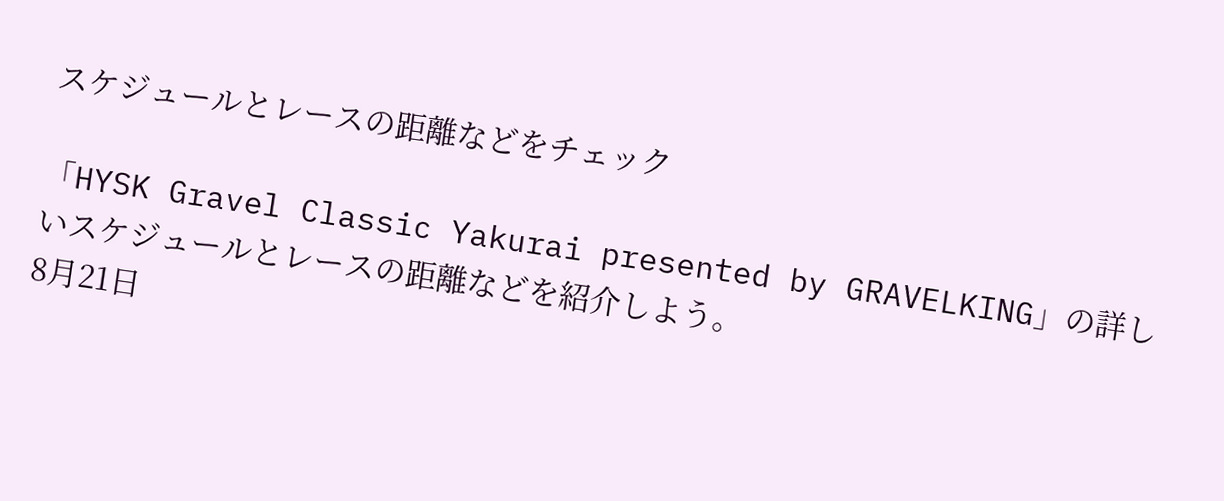スケジュールとレースの距離などをチェック

「HYSK Gravel Classic Yakurai presented by GRAVELKING」の詳しいスケジュールとレースの距離などを紹介しよう。
8月21日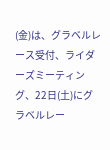(金)は、グラベルレース受付、ライダーズミーティング、22日(土)にグラベルレー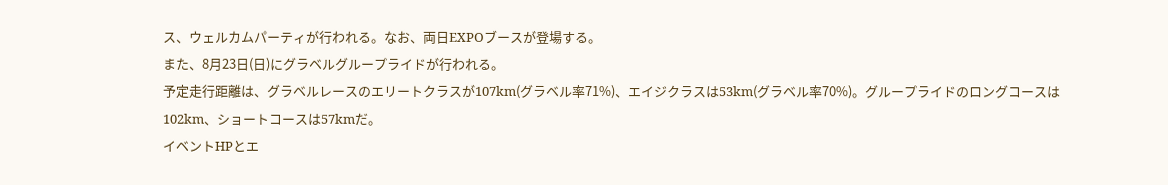ス、ウェルカムパーティが行われる。なお、両日EXPOブースが登場する。
また、8月23日(日)にグラベルグループライドが行われる。
予定走行距離は、グラベルレースのエリートクラスが107km(グラベル率71%)、エイジクラスは53km(グラベル率70%)。グループライドのロングコースは102km、ショートコースは57kmだ。
イベントHPとエ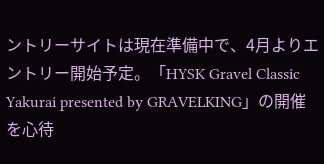ントリーサイトは現在準備中で、4月よりエントリー開始予定。「HYSK Gravel Classic Yakurai presented by GRAVELKING」の開催を心待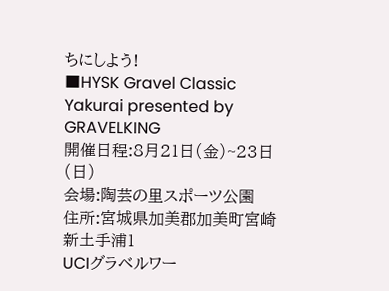ちにしよう!
■HYSK Gravel Classic Yakurai presented by GRAVELKING
開催日程:8月21日(金)~23日(日)
会場:陶芸の里スポーツ公園
住所:宮城県加美郡加美町宮崎新土手浦1
UCIグラベルワー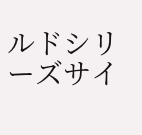ルドシリーズサイ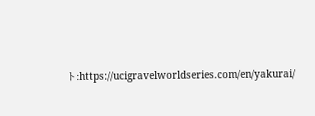ト:https://ucigravelworldseries.com/en/yakurai/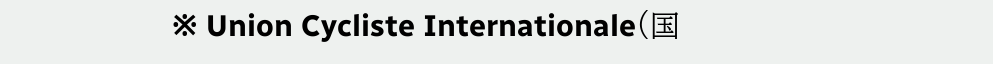※ Union Cycliste Internationale(国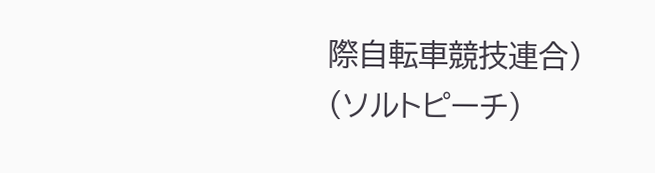際自転車競技連合)
(ソルトピーチ)